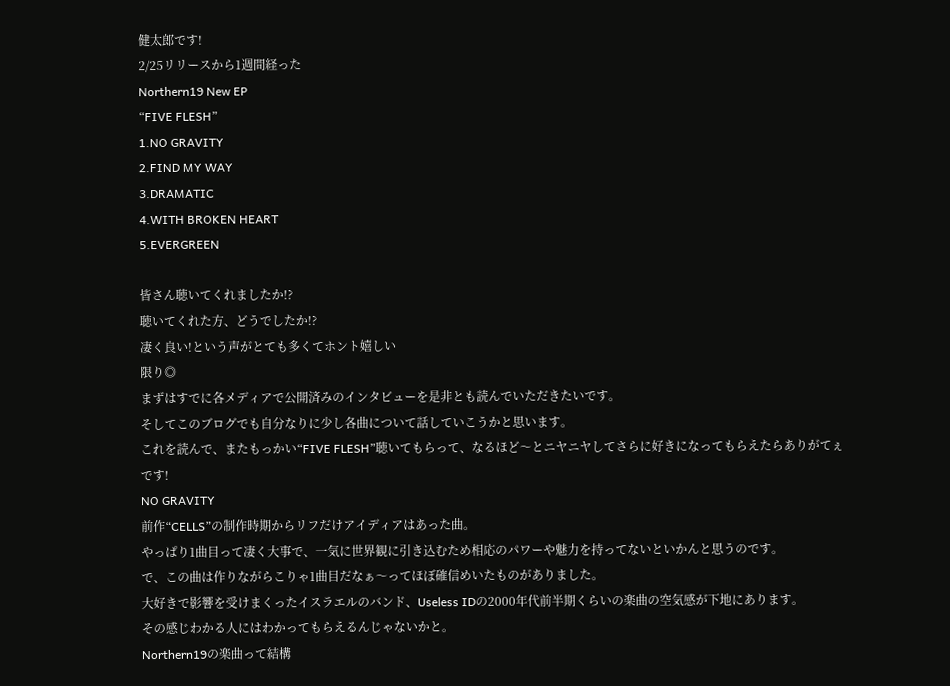健太郎です!
2/25リリースから1週間経った
Northern19 New EP
“FIVE FLESH”
1.NO GRAVITY
2.FIND MY WAY
3.DRAMATIC
4.WITH BROKEN HEART
5.EVERGREEN

皆さん聴いてくれましたか!?
聴いてくれた方、どうでしたか!?
凄く良い!という声がとても多くてホント嬉しい
限り◎
まずはすでに各メディアで公開済みのインタビューを是非とも読んでいただきたいです。
そしてこのブログでも自分なりに少し各曲について話していこうかと思います。
これを読んで、またもっかい“FIVE FLESH”聴いてもらって、なるほど〜とニヤニヤしてさらに好きになってもらえたらありがてぇ
です!
NO GRAVITY
前作“CELLS”の制作時期からリフだけアイディアはあった曲。
やっぱり1曲目って凄く大事で、一気に世界観に引き込むため相応のパワーや魅力を持ってないといかんと思うのです。
で、この曲は作りながらこりゃ1曲目だなぁ〜ってほぼ確信めいたものがありました。
大好きで影響を受けまくったイスラエルのバンド、Useless IDの2000年代前半期くらいの楽曲の空気感が下地にあります。
その感じわかる人にはわかってもらえるんじゃないかと。
Northern19の楽曲って結構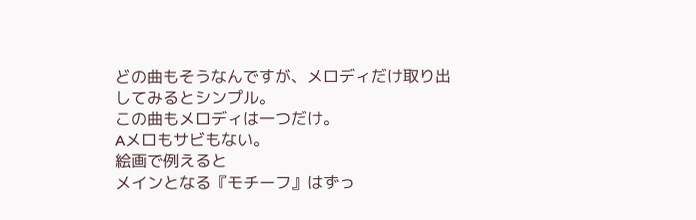どの曲もそうなんですが、メロディだけ取り出してみるとシンプル。
この曲もメロディは一つだけ。
Aメロもサビもない。
絵画で例えると
メインとなる『モチーフ』はずっ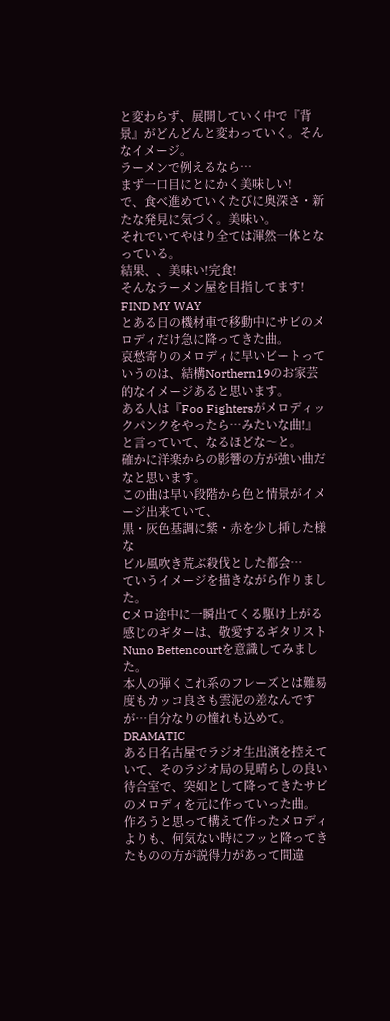と変わらず、展開していく中で『背景』がどんどんと変わっていく。そんなイメージ。
ラーメンで例えるなら…
まず一口目にとにかく美味しい!
で、食べ進めていくたびに奥深さ・新たな発見に気づく。美味い。
それでいてやはり全ては渾然一体となっている。
結果、、美味い!完食!
そんなラーメン屋を目指してます!
FIND MY WAY
とある日の機材車で移動中にサビのメロディだけ急に降ってきた曲。
哀愁寄りのメロディに早いビートっていうのは、結構Northern19のお家芸的なイメージあると思います。
ある人は『Foo Fightersがメロディックパンクをやったら…みたいな曲!』
と言っていて、なるほどな〜と。
確かに洋楽からの影響の方が強い曲だなと思います。
この曲は早い段階から色と情景がイメージ出来ていて、
黒・灰色基調に紫・赤を少し挿した様な
ビル風吹き荒ぶ殺伐とした都会…
ていうイメージを描きながら作りました。
Cメロ途中に一瞬出てくる駆け上がる感じのギターは、敬愛するギタリストNuno Bettencourtを意識してみました。
本人の弾くこれ系のフレーズとは難易度もカッコ良さも雲泥の差なんですが…自分なりの憧れも込めて。
DRAMATIC
ある日名古屋でラジオ生出演を控えていて、そのラジオ局の見晴らしの良い待合室で、突如として降ってきたサビのメロディを元に作っていった曲。
作ろうと思って構えて作ったメロディよりも、何気ない時にフッと降ってきたものの方が説得力があって間違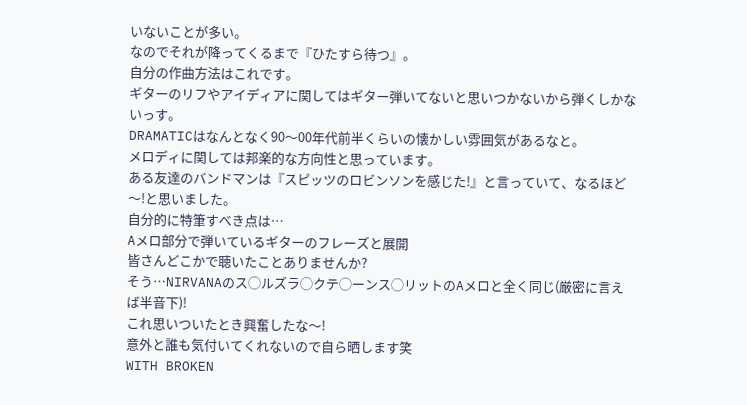いないことが多い。
なのでそれが降ってくるまで『ひたすら待つ』。
自分の作曲方法はこれです。
ギターのリフやアイディアに関してはギター弾いてないと思いつかないから弾くしかないっす。
DRAMATICはなんとなく90〜00年代前半くらいの懐かしい雰囲気があるなと。
メロディに関しては邦楽的な方向性と思っています。
ある友達のバンドマンは『スピッツのロビンソンを感じた!』と言っていて、なるほど〜!と思いました。
自分的に特筆すべき点は…
Aメロ部分で弾いているギターのフレーズと展開
皆さんどこかで聴いたことありませんか?
そう…NIRVANAのス◯ルズラ◯クテ◯ーンス◯リットのAメロと全く同じ(厳密に言えば半音下)!
これ思いついたとき興奮したな〜!
意外と誰も気付いてくれないので自ら晒します笑
WITH BROKEN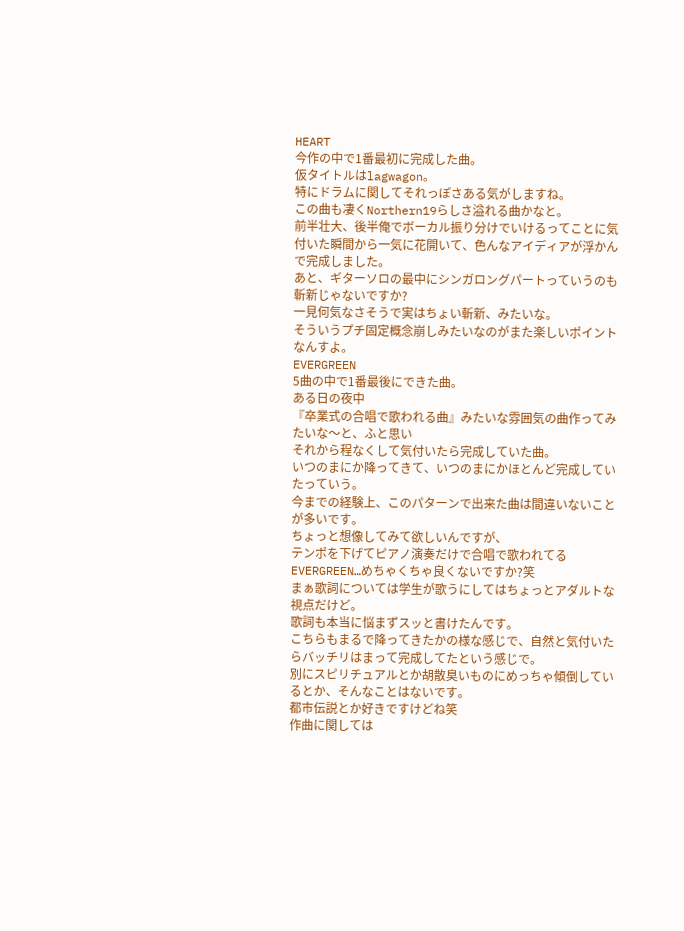HEART
今作の中で1番最初に完成した曲。
仮タイトルはlagwagon。
特にドラムに関してそれっぽさある気がしますね。
この曲も凄くNorthern19らしさ溢れる曲かなと。
前半壮大、後半俺でボーカル振り分けでいけるってことに気付いた瞬間から一気に花開いて、色んなアイディアが浮かんで完成しました。
あと、ギターソロの最中にシンガロングパートっていうのも斬新じゃないですか?
一見何気なさそうで実はちょい斬新、みたいな。
そういうプチ固定概念崩しみたいなのがまた楽しいポイントなんすよ。
EVERGREEN
5曲の中で1番最後にできた曲。
ある日の夜中
『卒業式の合唱で歌われる曲』みたいな雰囲気の曲作ってみたいな〜と、ふと思い
それから程なくして気付いたら完成していた曲。
いつのまにか降ってきて、いつのまにかほとんど完成していたっていう。
今までの経験上、このパターンで出来た曲は間違いないことが多いです。
ちょっと想像してみて欲しいんですが、
テンポを下げてピアノ演奏だけで合唱で歌われてるEVERGREEN…めちゃくちゃ良くないですか?笑
まぁ歌詞については学生が歌うにしてはちょっとアダルトな視点だけど。
歌詞も本当に悩まずスッと書けたんです。
こちらもまるで降ってきたかの様な感じで、自然と気付いたらバッチリはまって完成してたという感じで。
別にスピリチュアルとか胡散臭いものにめっちゃ傾倒しているとか、そんなことはないです。
都市伝説とか好きですけどね笑
作曲に関しては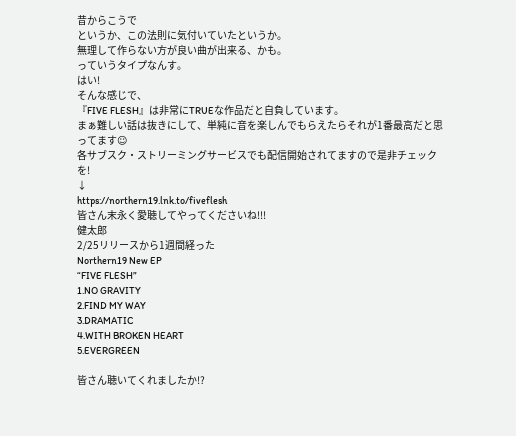昔からこうで
というか、この法則に気付いていたというか。
無理して作らない方が良い曲が出来る、かも。
っていうタイプなんす。
はい!
そんな感じで、
『FIVE FLESH』は非常にTRUEな作品だと自負しています。
まぁ難しい話は抜きにして、単純に音を楽しんでもらえたらそれが1番最高だと思ってます☺
各サブスク・ストリーミングサービスでも配信開始されてますので是非チェックを!
↓
https://northern19.lnk.to/fiveflesh
皆さん末永く愛聴してやってくださいね!!!
健太郎
2/25リリースから1週間経った
Northern19 New EP
“FIVE FLESH”
1.NO GRAVITY
2.FIND MY WAY
3.DRAMATIC
4.WITH BROKEN HEART
5.EVERGREEN

皆さん聴いてくれましたか!?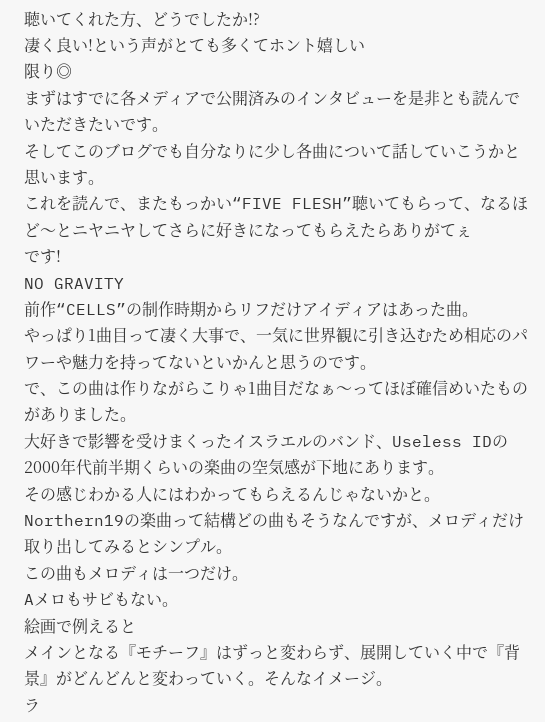聴いてくれた方、どうでしたか!?
凄く良い!という声がとても多くてホント嬉しい
限り◎
まずはすでに各メディアで公開済みのインタビューを是非とも読んでいただきたいです。
そしてこのブログでも自分なりに少し各曲について話していこうかと思います。
これを読んで、またもっかい“FIVE FLESH”聴いてもらって、なるほど〜とニヤニヤしてさらに好きになってもらえたらありがてぇ
です!
NO GRAVITY
前作“CELLS”の制作時期からリフだけアイディアはあった曲。
やっぱり1曲目って凄く大事で、一気に世界観に引き込むため相応のパワーや魅力を持ってないといかんと思うのです。
で、この曲は作りながらこりゃ1曲目だなぁ〜ってほぼ確信めいたものがありました。
大好きで影響を受けまくったイスラエルのバンド、Useless IDの2000年代前半期くらいの楽曲の空気感が下地にあります。
その感じわかる人にはわかってもらえるんじゃないかと。
Northern19の楽曲って結構どの曲もそうなんですが、メロディだけ取り出してみるとシンプル。
この曲もメロディは一つだけ。
Aメロもサビもない。
絵画で例えると
メインとなる『モチーフ』はずっと変わらず、展開していく中で『背景』がどんどんと変わっていく。そんなイメージ。
ラ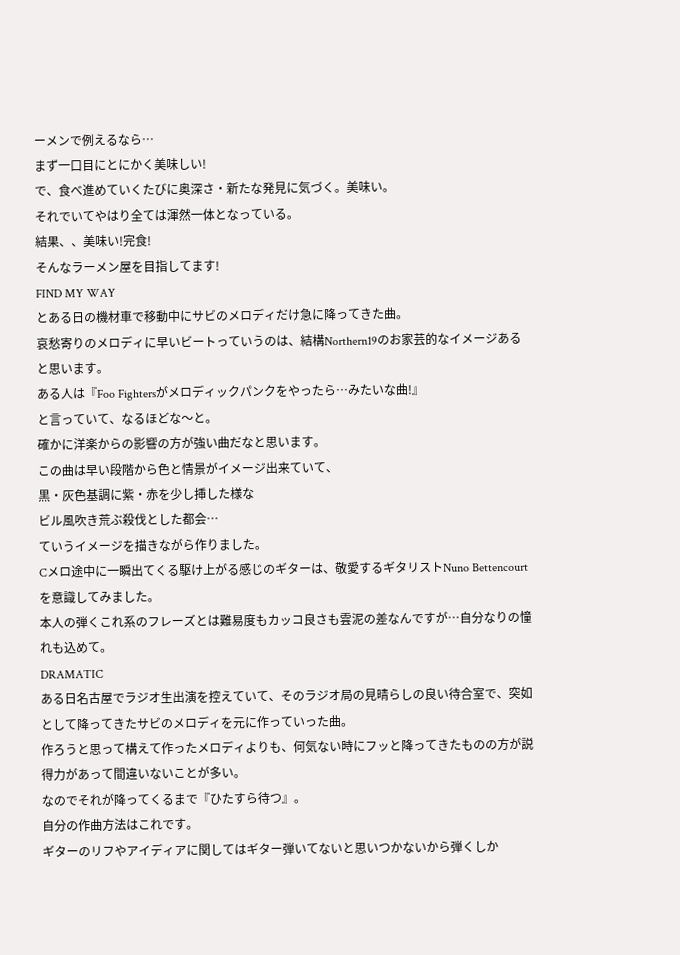ーメンで例えるなら…
まず一口目にとにかく美味しい!
で、食べ進めていくたびに奥深さ・新たな発見に気づく。美味い。
それでいてやはり全ては渾然一体となっている。
結果、、美味い!完食!
そんなラーメン屋を目指してます!
FIND MY WAY
とある日の機材車で移動中にサビのメロディだけ急に降ってきた曲。
哀愁寄りのメロディに早いビートっていうのは、結構Northern19のお家芸的なイメージあると思います。
ある人は『Foo Fightersがメロディックパンクをやったら…みたいな曲!』
と言っていて、なるほどな〜と。
確かに洋楽からの影響の方が強い曲だなと思います。
この曲は早い段階から色と情景がイメージ出来ていて、
黒・灰色基調に紫・赤を少し挿した様な
ビル風吹き荒ぶ殺伐とした都会…
ていうイメージを描きながら作りました。
Cメロ途中に一瞬出てくる駆け上がる感じのギターは、敬愛するギタリストNuno Bettencourtを意識してみました。
本人の弾くこれ系のフレーズとは難易度もカッコ良さも雲泥の差なんですが…自分なりの憧れも込めて。
DRAMATIC
ある日名古屋でラジオ生出演を控えていて、そのラジオ局の見晴らしの良い待合室で、突如として降ってきたサビのメロディを元に作っていった曲。
作ろうと思って構えて作ったメロディよりも、何気ない時にフッと降ってきたものの方が説得力があって間違いないことが多い。
なのでそれが降ってくるまで『ひたすら待つ』。
自分の作曲方法はこれです。
ギターのリフやアイディアに関してはギター弾いてないと思いつかないから弾くしか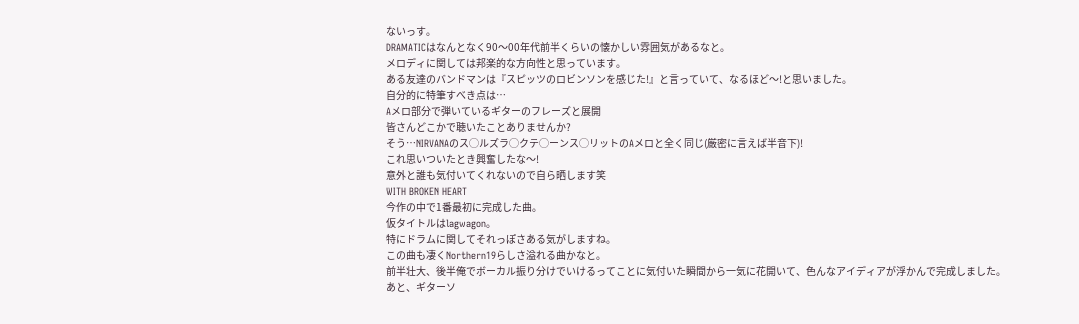ないっす。
DRAMATICはなんとなく90〜00年代前半くらいの懐かしい雰囲気があるなと。
メロディに関しては邦楽的な方向性と思っています。
ある友達のバンドマンは『スピッツのロビンソンを感じた!』と言っていて、なるほど〜!と思いました。
自分的に特筆すべき点は…
Aメロ部分で弾いているギターのフレーズと展開
皆さんどこかで聴いたことありませんか?
そう…NIRVANAのス◯ルズラ◯クテ◯ーンス◯リットのAメロと全く同じ(厳密に言えば半音下)!
これ思いついたとき興奮したな〜!
意外と誰も気付いてくれないので自ら晒します笑
WITH BROKEN HEART
今作の中で1番最初に完成した曲。
仮タイトルはlagwagon。
特にドラムに関してそれっぽさある気がしますね。
この曲も凄くNorthern19らしさ溢れる曲かなと。
前半壮大、後半俺でボーカル振り分けでいけるってことに気付いた瞬間から一気に花開いて、色んなアイディアが浮かんで完成しました。
あと、ギターソ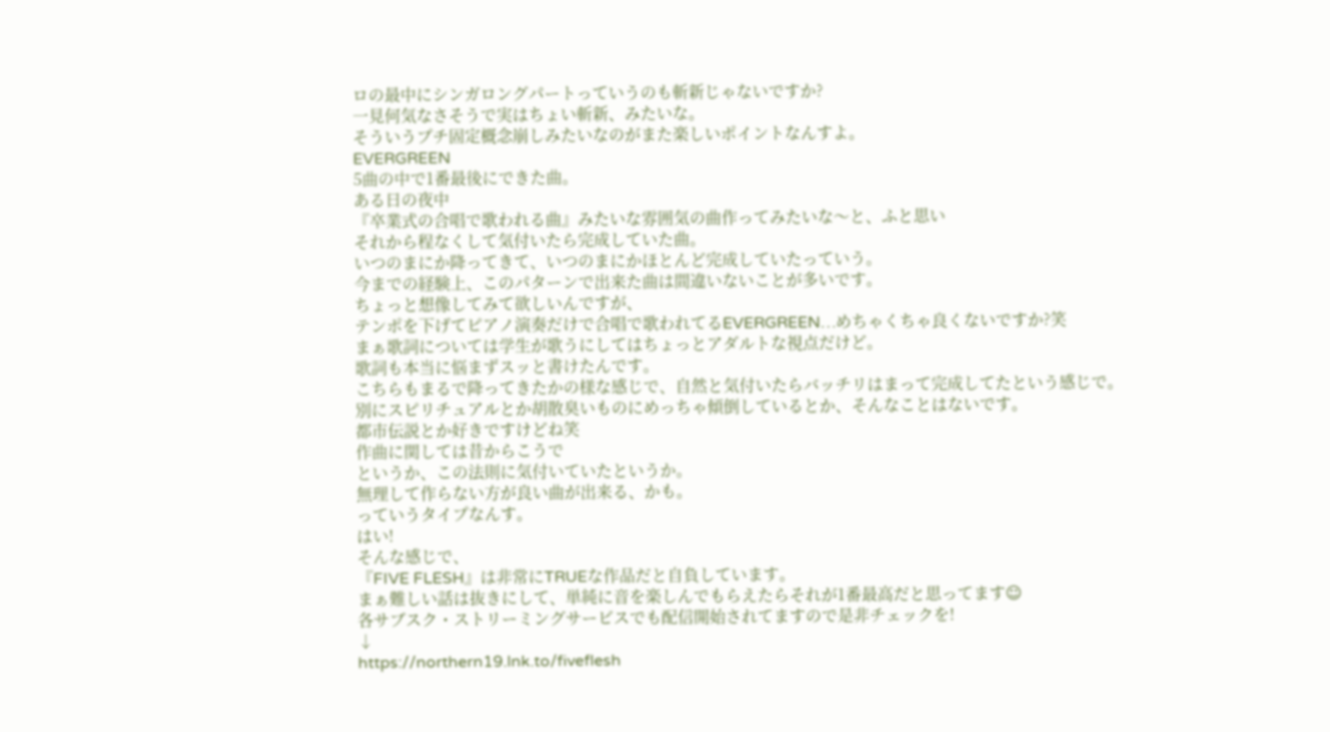ロの最中にシンガロングパートっていうのも斬新じゃないですか?
一見何気なさそうで実はちょい斬新、みたいな。
そういうプチ固定概念崩しみたいなのがまた楽しいポイントなんすよ。
EVERGREEN
5曲の中で1番最後にできた曲。
ある日の夜中
『卒業式の合唱で歌われる曲』みたいな雰囲気の曲作ってみたいな〜と、ふと思い
それから程なくして気付いたら完成していた曲。
いつのまにか降ってきて、いつのまにかほとんど完成していたっていう。
今までの経験上、このパターンで出来た曲は間違いないことが多いです。
ちょっと想像してみて欲しいんですが、
テンポを下げてピアノ演奏だけで合唱で歌われてるEVERGREEN…めちゃくちゃ良くないですか?笑
まぁ歌詞については学生が歌うにしてはちょっとアダルトな視点だけど。
歌詞も本当に悩まずスッと書けたんです。
こちらもまるで降ってきたかの様な感じで、自然と気付いたらバッチリはまって完成してたという感じで。
別にスピリチュアルとか胡散臭いものにめっちゃ傾倒しているとか、そんなことはないです。
都市伝説とか好きですけどね笑
作曲に関しては昔からこうで
というか、この法則に気付いていたというか。
無理して作らない方が良い曲が出来る、かも。
っていうタイプなんす。
はい!
そんな感じで、
『FIVE FLESH』は非常にTRUEな作品だと自負しています。
まぁ難しい話は抜きにして、単純に音を楽しんでもらえたらそれが1番最高だと思ってます☺
各サブスク・ストリーミングサービスでも配信開始されてますので是非チェックを!
↓
https://northern19.lnk.to/fiveflesh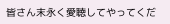皆さん末永く愛聴してやってくだ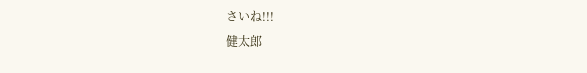さいね!!!
健太郎